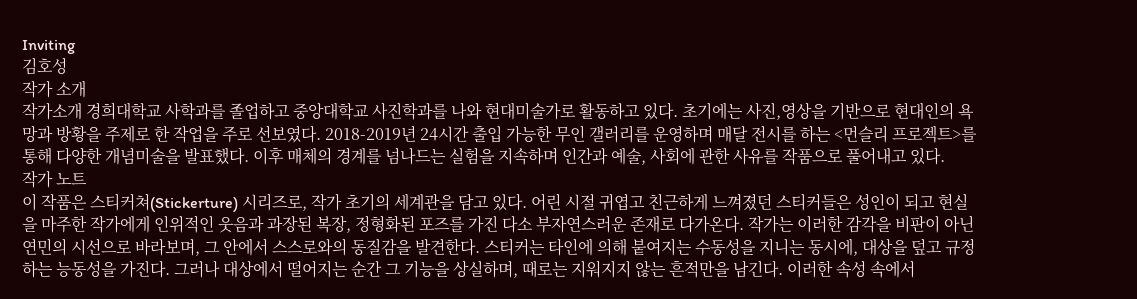Inviting
김호성
작가 소개
작가소개 경희대학교 사학과를 졸업하고 중앙대학교 사진학과를 나와 현대미술가로 활동하고 있다. 초기에는 사진,영상을 기반으로 현대인의 욕망과 방황을 주제로 한 작업을 주로 선보였다. 2018-2019년 24시간 출입 가능한 무인 갤러리를 운영하며 매달 전시를 하는 <먼슬리 프로젝트>를 통해 다양한 개념미술을 발표했다. 이후 매체의 경계를 넘나드는 실험을 지속하며 인간과 예술, 사회에 관한 사유를 작품으로 풀어내고 있다.
작가 노트
이 작품은 스티커쳐(Stickerture) 시리즈로, 작가 초기의 세계관을 담고 있다. 어린 시절 귀엽고 친근하게 느껴졌던 스티커들은 성인이 되고 현실을 마주한 작가에게 인위적인 웃음과 과장된 복장, 정형화된 포즈를 가진 다소 부자연스러운 존재로 다가온다. 작가는 이러한 감각을 비판이 아닌 연민의 시선으로 바라보며, 그 안에서 스스로와의 동질감을 발견한다. 스티커는 타인에 의해 붙여지는 수동성을 지니는 동시에, 대상을 덮고 규정하는 능동성을 가진다. 그러나 대상에서 떨어지는 순간 그 기능을 상실하며, 때로는 지워지지 않는 흔적만을 남긴다. 이러한 속성 속에서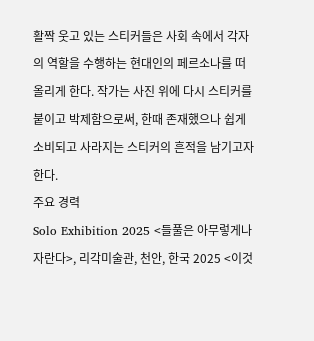활짝 웃고 있는 스티커들은 사회 속에서 각자의 역할을 수행하는 현대인의 페르소나를 떠올리게 한다. 작가는 사진 위에 다시 스티커를 붙이고 박제함으로써, 한때 존재했으나 쉽게 소비되고 사라지는 스티커의 흔적을 남기고자 한다.
주요 경력
Solo Exhibition 2025 <들풀은 아무렇게나 자란다>, 리각미술관, 천안, 한국 2025 <이것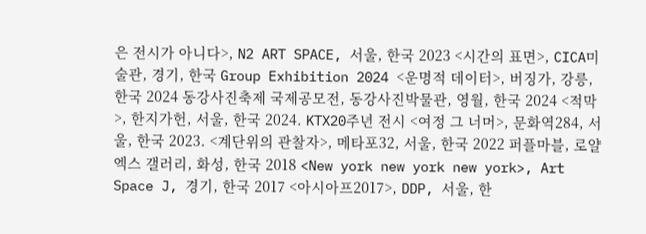은 전시가 아니다>, N2 ART SPACE, 서울, 한국 2023 <시간의 표면>, CICA미술관, 경기, 한국 Group Exhibition 2024 <운명적 데이터>, 버징가, 강릉, 한국 2024 동강사진축제 국제공모전, 동강사진박물관, 영월, 한국 2024 <적막>, 한지가헌, 서울, 한국 2024. KTX20주년 전시 <여정 그 너머>, 문화역284, 서울, 한국 2023. <계단위의 관찰자>, 메타포32, 서울, 한국 2022 퍼플마블, 로얄엑스 갤러리, 화성, 한국 2018 <New york new york new york>, Art Space J, 경기, 한국 2017 <아시아프2017>, DDP, 서울, 한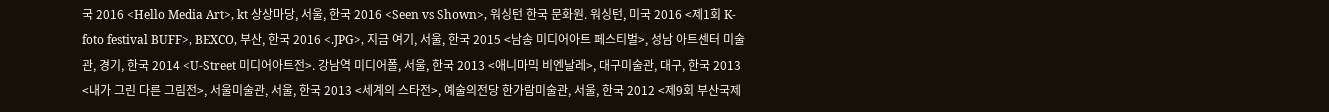국 2016 <Hello Media Art>, kt 상상마당, 서울, 한국 2016 <Seen vs Shown>, 워싱턴 한국 문화원. 워싱턴, 미국 2016 <제1회 K-foto festival BUFF>, BEXCO, 부산, 한국 2016 <.JPG>, 지금 여기, 서울, 한국 2015 <남송 미디어아트 페스티벌>, 성남 아트센터 미술관, 경기, 한국 2014 <U-Street 미디어아트전>. 강남역 미디어폴, 서울, 한국 2013 <애니마믹 비엔날레>, 대구미술관, 대구, 한국 2013 <내가 그린 다른 그림전>, 서울미술관, 서울, 한국 2013 <세계의 스타전>, 예술의전당 한가람미술관, 서울, 한국 2012 <제9회 부산국제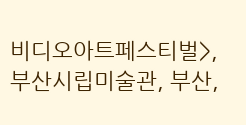비디오아트페스티벌>, 부산시립미술관, 부산,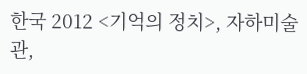한국 2012 <기억의 정치>, 자하미술관,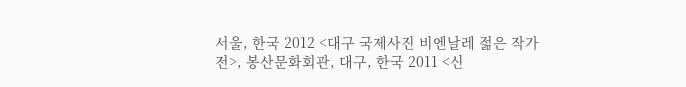서울, 한국 2012 <대구 국제사진 비엔날레 젊은 작가전>, 봉산문화회관, 대구, 한국 2011 <신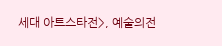세대 아트스타전>, 예술의전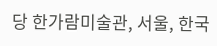당 한가람미술관, 서울, 한국